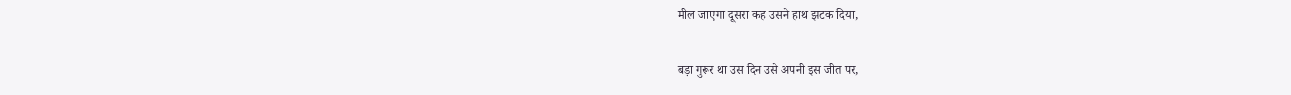मील जाएगा दूसरा कह उसने हाथ झटक दिया,

बड़ा गुरूर था उस दिन उसे अपनी इस जीत पर,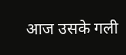आज उसके गली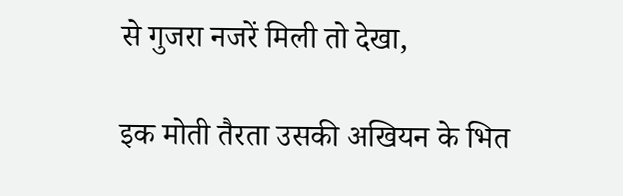से गुजरा नजरें मिली तो देखा,

इक मोती तैरता उसकी अखियन के भित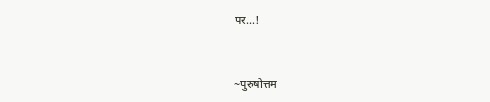पर...!


~पुरुषोत्तम